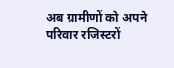अब ग्रामीणों को अपने परिवार रजिस्टरों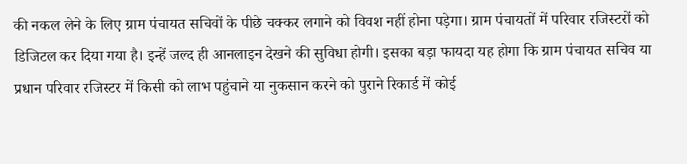की नकल लेने के लिए ग्राम पंचायत सचिवों के पीछे चक्कर लगाने को विवश नहीं होना पड़ेगा। ग्राम पंचायतों में परिवार रजिस्टरों को डिजिटल कर दिया गया है। इन्हें जल्द ही आनलाइन देखने की सुविधा होगी। इसका बड़ा फायदा यह होगा कि ग्राम पंचायत सचिव या प्रधान परिवार रजिस्टर में किसी को लाभ पहुंचाने या नुकसान करने को पुराने रिकार्ड में कोई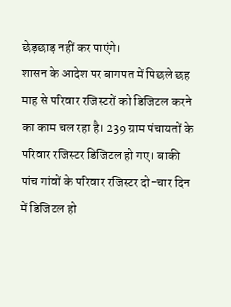छेड़छाड़ नहीं कर पाएंगे।
शासन के आदेश पर बागपत में पिछले छह माह से परिवार रजिस्टरों को डिजिटल करने का काम चल रहा है। 239 ग्राम पंचायतों के परिवार रजिस्टर डिजिटल हो गए। बाकी पांच गांवों के परिवार रजिस्टर दो-चार दिन में डिजिटल हो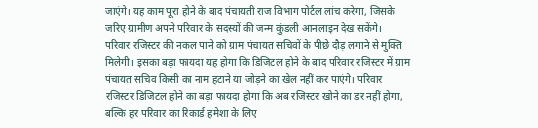जाएंगे। यह काम पूरा होने के बाद पंचायती राज विभाग पोर्टल लांच करेगा, जिसके जरिए ग्रामीण अपने परिवार के सदस्यों की जन्म कुंडली आनलाइन देख सकेंगे।
परिवार रजिस्टर की नकल पाने को ग्राम पंचायत सचिवों के पीछे दौड़ लगाने से मुक्ति मिलेगी। इसका बड़ा फायदा यह होगा कि डिजिटल होने के बाद परिवार रजिस्टर में ग्राम पंचायत सचिव किसी का नाम हटाने या जोड़ने का खेल नहीं कर पाएंगे। परिवार रजिस्टर डिजिटल होने का बड़ा फायदा होगा कि अब रजिस्टर खोने का डर नहीं होगा, बल्कि हर परिवार का रिकार्ड हमेशा के लिए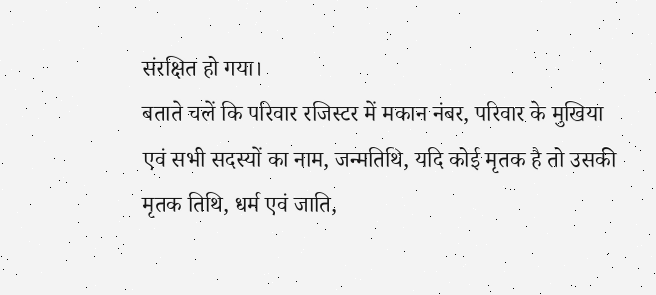संरक्षित हो गया।
बताते चलें कि परिवार रजिस्टर में मकान नंबर, परिवार के मुखिया एवं सभी सदस्यों का नाम, जन्मतिथि, यदि कोई मृतक है तो उसकी मृतक तिथि, धर्म एवं जाति,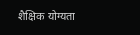शैक्षिक योग्यता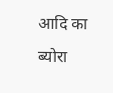आदि का ब्योरा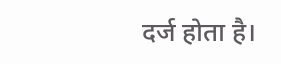दर्ज होता है।